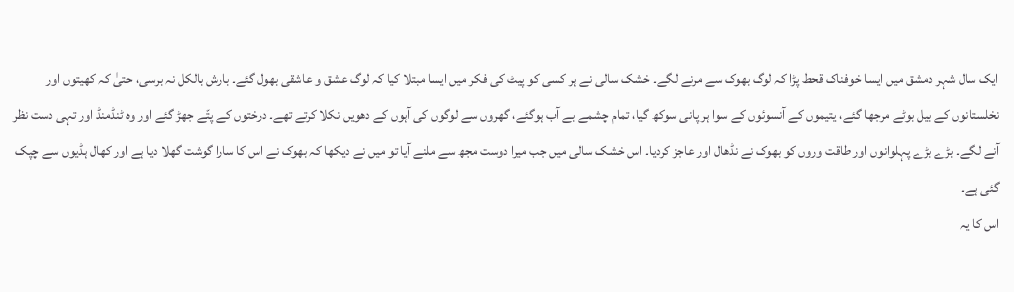ایک سال شہر دمشق میں ایسا خوفناک قحط پڑا کہ لوگ بھوک سے مرنے لگے۔ خشک سالی نے ہر کسی کو پیٹ کی فکر میں ایسا مبتلا کیا کہ لوگ عشق و عاشقی بھول گئے۔ بارش بالکل نہ برسی، حتیٰ کہ کھیتوں اور نخلستانوں کے بیل بوٹے مرجھا گئے، یتیموں کے آنسوئوں کے سوا ہر پانی سوکھ گیا، تمام چشمے بے آب ہوگئے، گھروں سے لوگوں کی آہوں کے دھویں نکلا کرتے تھے۔ درختوں کے پتّے جھڑ گئے اور وہ ٹنڈمنڈ اور تہی دست نظر آنے لگے۔ بڑے بڑے پہلوانوں اور طاقت وروں کو بھوک نے نڈھال اور عاجز کردیا۔ اس خشک سالی میں جب میرا دوست مجھ سے ملنے آیا تو میں نے دیکھا کہ بھوک نے اس کا سارا گوشت گھلا دیا ہے اور کھال ہڈیوں سے چپک گئی ہے۔
اس کا یہ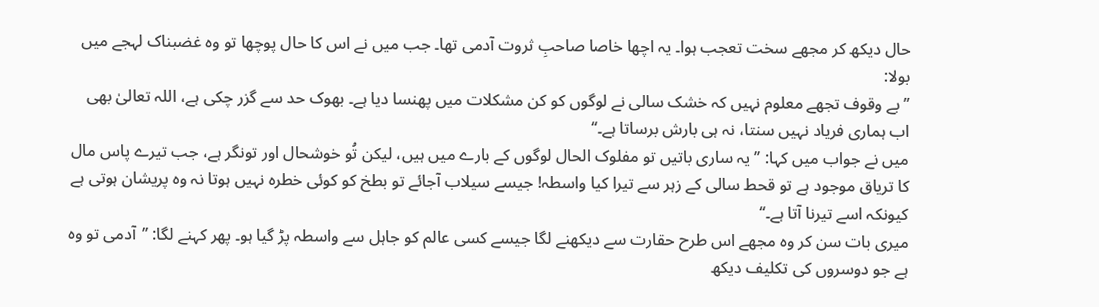حال دیکھ کر مجھے سخت تعجب ہوا۔ یہ اچھا خاصا صاحبِ ثروت آدمی تھا۔ جب میں نے اس کا حال پوچھا تو وہ غضبناک لہجے میں بولا:
’’بے وقوف تجھے معلوم نہیں کہ خشک سالی نے لوگوں کو کن مشکلات میں پھنسا دیا ہے۔ بھوک حد سے گزر چکی ہے، اللہ تعالیٰ بھی اب ہماری فریاد نہیں سنتا، نہ ہی بارش برساتا ہے۔‘‘
میں نے جواب میں کہا: ’’یہ ساری باتیں تو مفلوک الحال لوگوں کے بارے میں ہیں، لیکن تُو خوشحال اور تونگر ہے، جب تیرے پاس مال کا تریاق موجود ہے تو قحط سالی کے زہر سے تیرا کیا واسطہ! جیسے سیلاب آجائے تو بطخ کو کوئی خطرہ نہیں ہوتا نہ وہ پریشان ہوتی ہے کیونکہ اسے تیرنا آتا ہے۔‘‘
میری بات سن کر وہ مجھے اس طرح حقارت سے دیکھنے لگا جیسے کسی عالم کو جاہل سے واسطہ پڑ گیا ہو۔ پھر کہنے لگا: ’’آدمی تو وہ ہے جو دوسروں کی تکلیف دیکھ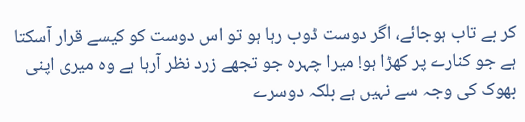کر بے تاب ہوجائے، اگر دوست ڈوب رہا ہو تو اس دوست کو کیسے قرار آسکتا ہے جو کنارے پر کھڑا ہو! میرا چہرہ جو تجھے زرد نظر آرہا ہے وہ میری اپنی بھوک کی وجہ سے نہیں ہے بلکہ دوسرے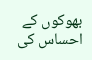بھوکوں کے احساس کی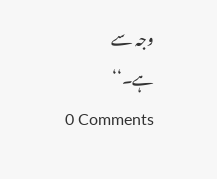وجہ سے ہے۔‘‘
0 Comments